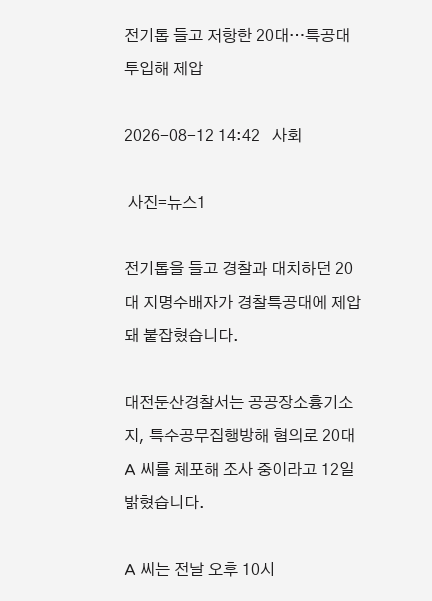전기톱 들고 저항한 20대…특공대 투입해 제압

2026-08-12 14:42   사회

 사진=뉴스1

전기톱을 들고 경찰과 대치하던 20대 지명수배자가 경찰특공대에 제압돼 붙잡혔습니다.

대전둔산경찰서는 공공장소흉기소지, 특수공무집행방해 혐의로 20대 A 씨를 체포해 조사 중이라고 12일 밝혔습니다.

A 씨는 전날 오후 10시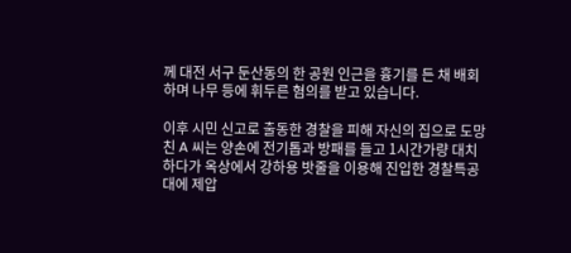께 대전 서구 둔산동의 한 공원 인근을 흉기를 든 채 배회하며 나무 등에 휘두른 혐의를 받고 있습니다.

이후 시민 신고로 출동한 경찰을 피해 자신의 집으로 도망친 A 씨는 양손에 전기톱과 방패를 들고 1시간가량 대치하다가 옥상에서 강하용 밧줄을 이용해 진입한 경찰특공대에 제압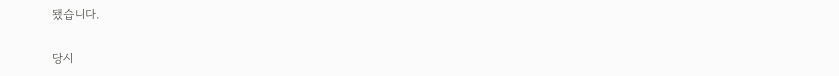됐습니다.

당시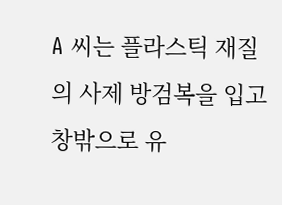A 씨는 플라스틱 재질의 사제 방검복을 입고 창밖으로 유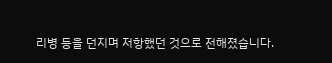리병 등을 던지며 저항했던 것으로 전해졌습니다.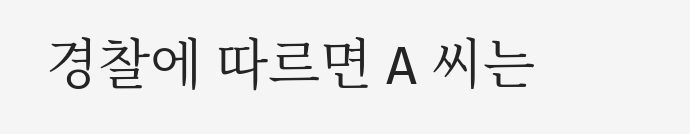경찰에 따르면 A 씨는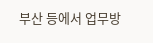부산 등에서 업무방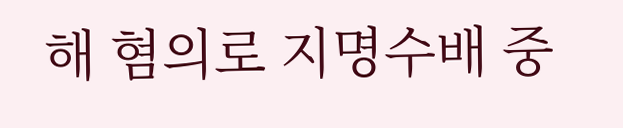해 혐의로 지명수배 중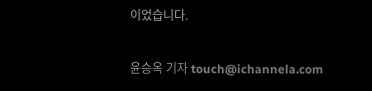이었습니다.

윤승옥 기자 touch@ichannela.com